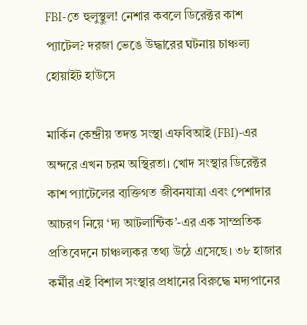FBI-তে হুলুস্থুল! নেশার কবলে ডিরেক্টর কাশ প্যাটেল? দরজা ভেঙে উদ্ধারের ঘটনায় চাঞ্চল্য হোয়াইট হাউসে

মার্কিন কেন্দ্রীয় তদন্ত সংস্থা এফবিআই (FBI)-এর অন্দরে এখন চরম অস্থিরতা। খোদ সংস্থার ডিরেক্টর কাশ প্যাটেলের ব্যক্তিগত জীবনযাত্রা এবং পেশাদার আচরণ নিয়ে ‘দ্য আটলান্টিক’-এর এক সাম্প্রতিক প্রতিবেদনে চাঞ্চল্যকর তথ্য উঠে এসেছে। ৩৮ হাজার কর্মীর এই বিশাল সংস্থার প্রধানের বিরুদ্ধে মদ্যপানের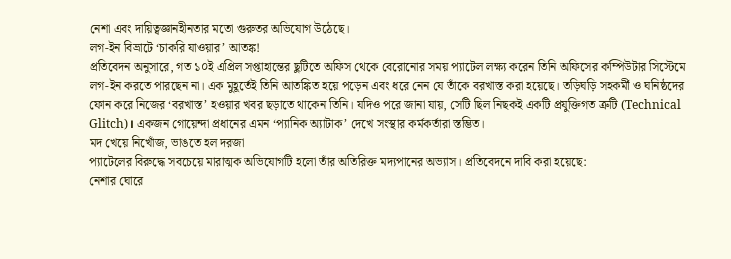নেশা এবং দায়িত্বজ্ঞানহীনতার মতো গুরুতর অভিযোগ উঠেছে।
লগ-ইন বিভ্রাটে ‘চাকরি যাওয়ার’ আতঙ্ক!
প্রতিবেদন অনুসারে, গত ১০ই এপ্রিল সপ্তাহান্তের ছুটিতে অফিস থেকে বেরোনোর সময় প্যাটেল লক্ষ্য করেন তিনি অফিসের কম্পিউটার সিস্টেমে লগ-ইন করতে পারছেন না। এক মুহূর্তেই তিনি আতঙ্কিত হয়ে পড়েন এবং ধরে নেন যে তাঁকে বরখাস্ত করা হয়েছে। তড়িঘড়ি সহকর্মী ও ঘনিষ্ঠদের ফোন করে নিজের ‘বরখাস্ত’ হওয়ার খবর ছড়াতে থাকেন তিনি। যদিও পরে জানা যায়, সেটি ছিল নিছকই একটি প্রযুক্তিগত ত্রুটি (Technical Glitch)। একজন গোয়েন্দা প্রধানের এমন ‘প্যানিক অ্যাটাক’ দেখে সংস্থার কর্মকর্তারা স্তম্ভিত।
মদ খেয়ে নিখোঁজ, ভাঙতে হল দরজা
প্যাটেলের বিরুদ্ধে সবচেয়ে মারাত্মক অভিযোগটি হলো তাঁর অতিরিক্ত মদ্যপানের অভ্যাস। প্রতিবেদনে দাবি করা হয়েছে:
নেশার ঘোরে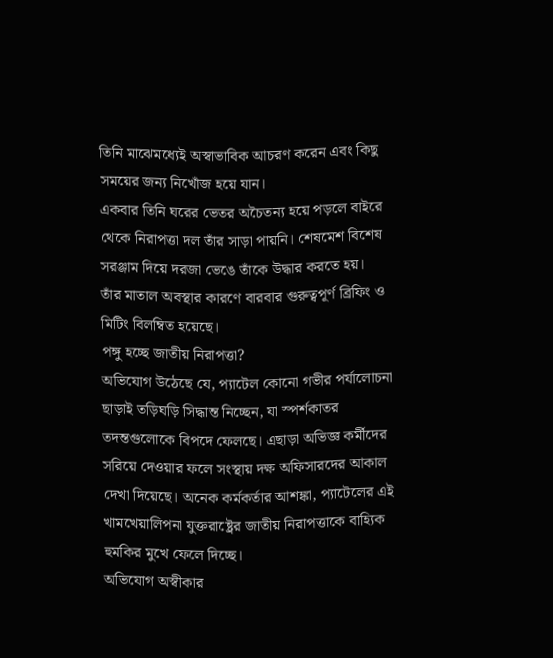তিনি মাঝেমধ্যেই অস্বাভাবিক আচরণ করেন এবং কিছু সময়ের জন্য নিখোঁজ হয়ে যান।
একবার তিনি ঘরের ভেতর অচৈতন্য হয়ে পড়লে বাইরে থেকে নিরাপত্তা দল তাঁর সাড়া পায়নি। শেষমেশ বিশেষ সরঞ্জাম দিয়ে দরজা ভেঙে তাঁকে উদ্ধার করতে হয়।
তাঁর মাতাল অবস্থার কারণে বারবার গুরুত্বপূর্ণ ব্রিফিং ও মিটিং বিলম্বিত হয়েছে।
পঙ্গু হচ্ছে জাতীয় নিরাপত্তা?
অভিযোগ উঠেছে যে, প্যাটেল কোনো গভীর পর্যালোচনা ছাড়াই তড়িঘড়ি সিদ্ধান্ত নিচ্ছেন, যা স্পর্শকাতর তদন্তগুলোকে বিপদে ফেলছে। এছাড়া অভিজ্ঞ কর্মীদের সরিয়ে দেওয়ার ফলে সংস্থায় দক্ষ অফিসারদের আকাল দেখা দিয়েছে। অনেক কর্মকর্তার আশঙ্কা, প্যাটেলের এই খামখেয়ালিপনা যুক্তরাষ্ট্রের জাতীয় নিরাপত্তাকে বাহ্যিক হুমকির মুখে ফেলে দিচ্ছে।
অভিযোগ অস্বীকার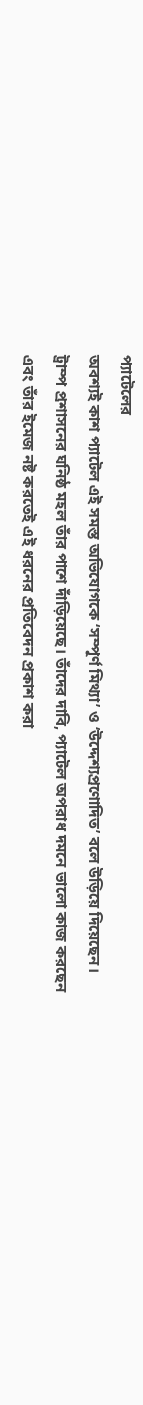প্যাটেলের
অবশ্যই কাশ প্যাটেল এই সমস্ত অভিযোগকে ‘সম্পূর্ণ মিথ্যা’ ও ‘উদ্দেশ্যপ্রণোদিত’ বলে উড়িয়ে দিয়েছেন। ট্রাম্প প্রশাসনের ঘনিষ্ঠ মহল তাঁর পাশে দাঁড়িয়েছে। তাঁদের দাবি, প্যাটেল অপরাধ দমনে ভালো কাজ করছেন এবং তাঁর ইমেজ নষ্ট করতেই এই ধরনের প্রতিবেদন প্রকাশ করা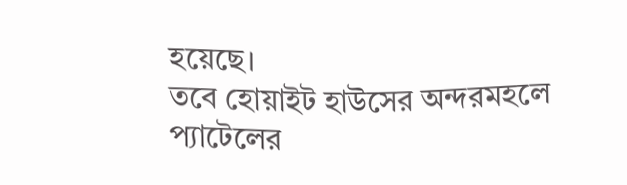হয়েছে।
তবে হোয়াইট হাউসের অন্দরমহলে প্যাটেলের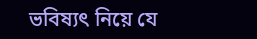ভবিষ্যৎ নিয়ে যে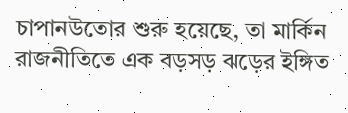চাপানউতোর শুরু হয়েছে, তা মার্কিন রাজনীতিতে এক বড়সড় ঝড়ের ইঙ্গিত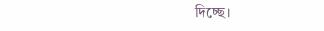দিচ্ছে।